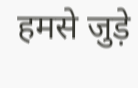हमसे जुड़े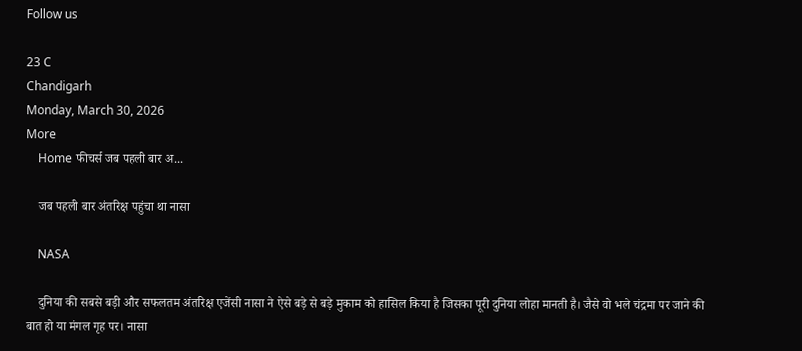Follow us

23 C
Chandigarh
Monday, March 30, 2026
More
    Home फीचर्स जब पहली बार अ...

    जब पहली बार अंतरिक्ष पहुंचा था नासा

    NASA

    दुनिया की सबसे बड़ी और सफलतम अंतरिक्ष एजेंसी नासा ने ऐसे बड़े से बड़े मुकाम को हासिल किया है जिसका पूरी दुनिया लोहा मानती है। जैसे वो भले चंद्रमा पर जाने की बात हो या मंगल गृह पर। नासा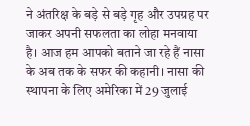ने अंतरिक्ष के बड़े से बड़े गृह और उपग्रह पर जाकर अपनी सफलता का लोहा मनवाया है। आज हम आपको बताने जा रहे हैं नासा के अब तक के सफर की कहानी। नासा की स्थापना के लिए अमेरिका में 29 जुलाई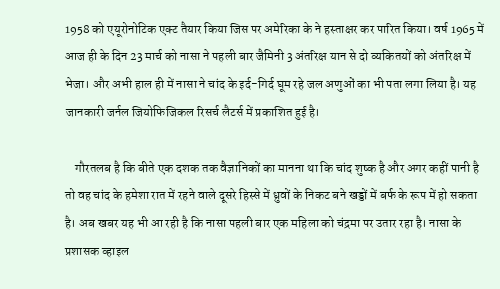1958 को एयूरोनोटिक एक्ट तैयार किया जिस पर अमेरिका के ने हस्ताक्षर कर पारित किया। वर्ष 1965 में आज ही के दिन 23 मार्च को नासा ने पहली बार जैमिनी 3 अंतरिक्ष यान से दो व्यकितयों को अंतरिक्ष में भेजा। और अभी हाल ही में नासा ने चांद के इर्द-गिर्द घूम रहे जल अणुओं का भी पता लगा लिया है। यह जानकारी जर्नल जियोफिजिकल रिसर्च लैटर्स में प्रकाशित हुई है।

    गौरतलब है कि बीते एक दशक तक वैज्ञानिकों का मानना था कि चांद शुष्क है और अगर कहीं पानी है तो वह चांद के हमेशा रात में रहने वाले दूसरे हिस्से में ध्रुवों के निकट बने खड्डों में बर्फ के रूप में हो सकता है। अब खबर यह भी आ रही है कि नासा पहली बार एक महिला को चंद्रमा पर उतार रहा है। नासा के प्रशासक व्हाइल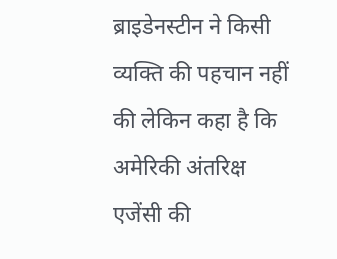ब्राइडेनस्टीन ने किसी व्यक्ति की पहचान नहीं की लेकिन कहा है कि अमेरिकी अंतरिक्ष एजेंसी की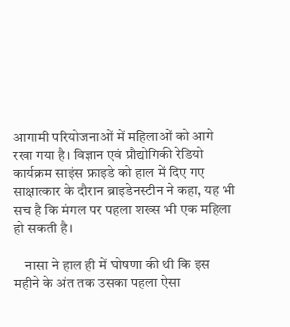आगामी परियोजनाओं में महिलाओं को आगे रखा गया है। विज्ञान एवं प्रौद्योगिकी रेडियो कार्यक्रम साइंस फ्राइडे को हाल में दिए गए साक्षात्कार के दौरान ब्राइडेनस्टीन ने कहा, यह भी सच है कि मंगल पर पहला शख्स भी एक महिला हो सकती है।

    नासा ने हाल ही में घोषणा की थी कि इस महीने के अंत तक उसका पहला ऐसा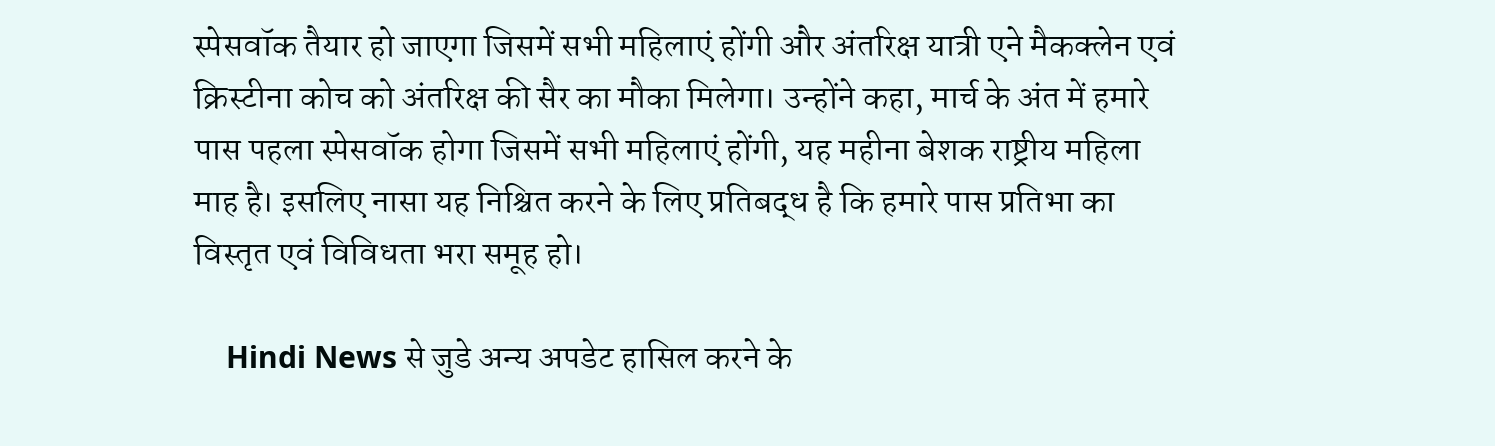स्पेसवॉक तैयार हो जाएगा जिसमें सभी महिलाएं होंगी और अंतरिक्ष यात्री एने मैकक्लेन एवं क्रिस्टीना कोच को अंतरिक्ष की सैर का मौका मिलेगा। उन्होंने कहा, मार्च के अंत में हमारे पास पहला स्पेसवॉक होगा जिसमें सभी महिलाएं होंगी, यह महीना बेशक राष्ट्रीय महिला माह है। इसलिए नासा यह निश्चित करने के लिए प्रतिबद्ध है कि हमारे पास प्रतिभा का विस्तृत एवं विविधता भरा समूह हो।

    Hindi News से जुडे अन्य अपडेट हासिल करने के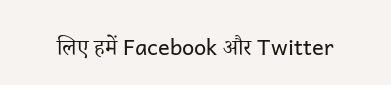लिए हमें Facebook और Twitter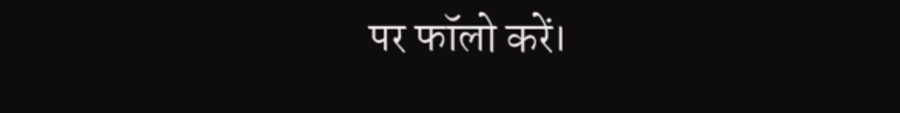पर फॉलो करें।